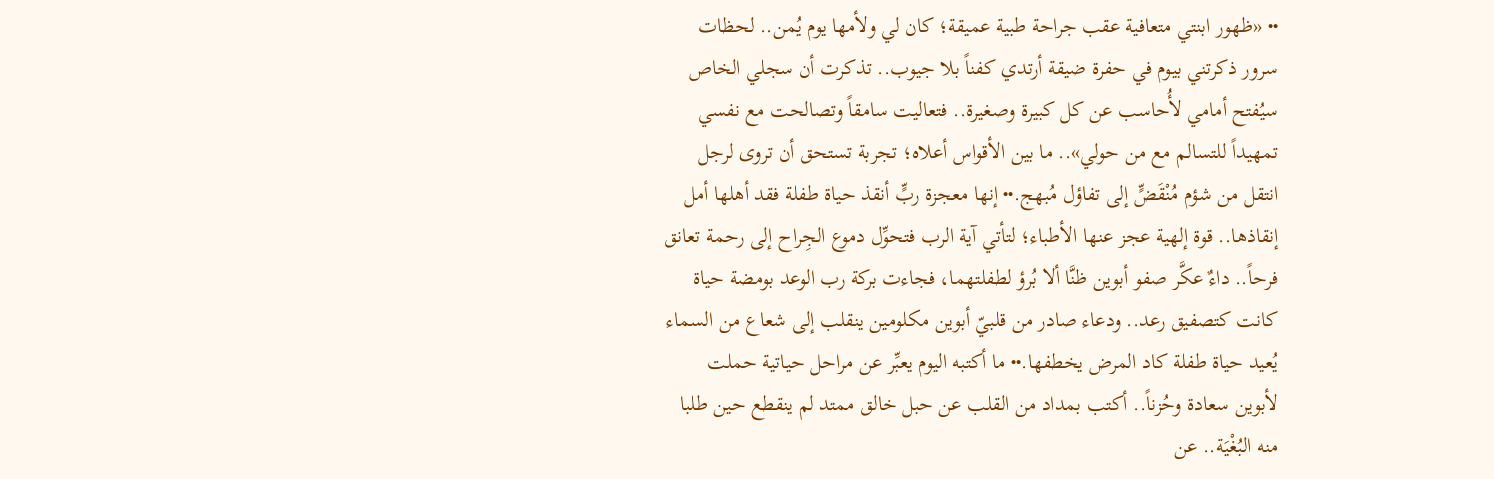•• «ظهور ابنتي متعافية عقب جراحة طبية عميقة؛ كان لي ولأمها يوم يُمن.. لحظات سرور ذكرتني بيوم في حفرة ضيقة أرتدي كفناً بلا جيوب.. تذكرت أن سجلي الخاص سيُفتح أمامي لأُحاسب عن كل كبيرة وصغيرة.. فتعاليت سامقاً وتصالحت مع نفسي تمهيداً للتسالم مع من حولي».. ما بين الأقواس أعلاه؛ تجربة تستحق أن تروى لرجل انتقل من شؤم مُنْقَضٍّ إلى تفاؤل مُبهج.•• إنها معجزة ربٍّ أنقذ حياة طفلة فقد أهلها أمل إنقاذها.. قوة إلهية عجز عنها الأطباء؛ لتأتي آية الرب فتحوِّل دموع الجِراح إلى رحمة تعانق فرحاً.. داءٌ عكَّر صفو أبوين ظنَّا ألا بُرؤ لطفلتهما، فجاءت بركة رب الوعد بومضة حياة كانت كتصفيق رعد.. ودعاء صادر من قلبيّ أبوين مكلومين ينقلب إلى شعاع من السماء يُعيد حياة طفلة كاد المرض يخطفها.•• ما أكتبه اليوم يعبِّر عن مراحل حياتية حملت لأبوين سعادة وحُزناً.. أكتب بمداد من القلب عن حبل خالق ممتد لم ينقطع حين طلبا منه البُغْيَة.. عن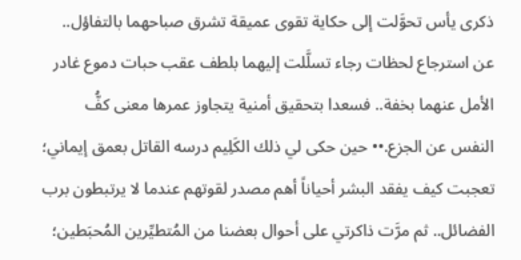ذكرى يأس تحوَّلت إلى حكاية تقوى عميقة تشرق صباحهما بالتفاؤل.. عن استرجاع لحظات رجاء تسلَّلت إليهما بلطف عقب حبات دموع غادر الأمل عنهما بخفة.. فسعدا بتحقيق أمنية يتجاوز عمرها معنى كفُّ النفس عن الجزع.•• حين حكى لي ذلك الكَلِيم درسه القاتل بعمق إيماني؛ تعجبت كيف يفقد البشر أحياناً أهم مصدر لقوتهم عندما لا يرتبطون برب الفضائل.. ثم مرَّت ذاكرتي على أحوال بعضنا من المُتطيِّرين المُحبَطين؛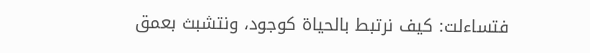فتساءلت: كيف نرتبط بالحياة كوجود، ونتشبث بعمق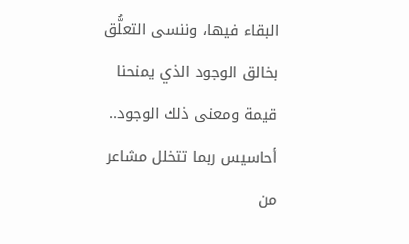البقاء فيها، وننسى التعلُّق بخالق الوجود الذي يمنحنا قيمة ومعنى ذلك الوجود.. أحاسيس ربما تتخلل مشاعر من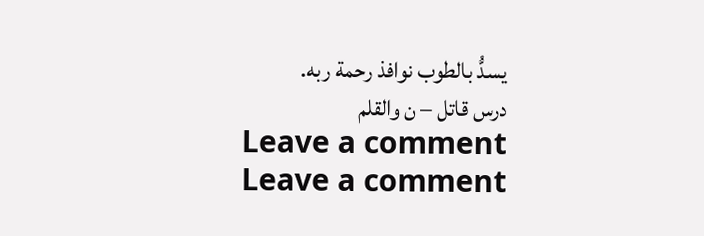يسدُّ بالطوب نوافذ رحمة ربه.
درس قاتل – ن والقلم
Leave a comment
Leave a comment